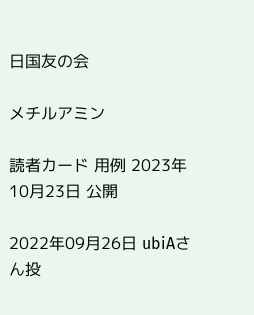日国友の会

メチルアミン

読者カード 用例 2023年10月23日 公開

2022年09月26日 ubiAさん投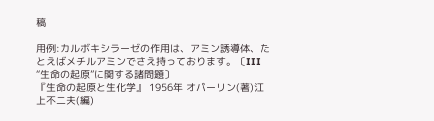稿

用例:カルボキシラーゼの作用は、アミン誘導体、たとえばメチルアミンでさえ持っております。〔III “生命の起原”に関する諸問題〕
『生命の起原と生化学』 1956年 オパーリン(著)江上不二夫(編)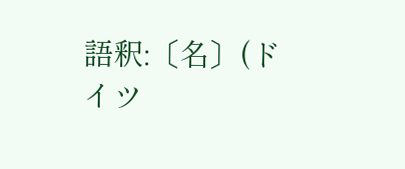語釈:〔名〕(ドイツ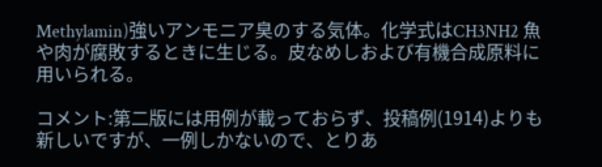Methylamin)強いアンモニア臭のする気体。化学式はCH3NH2 魚や肉が腐敗するときに生じる。皮なめしおよび有機合成原料に用いられる。

コメント:第二版には用例が載っておらず、投稿例(1914)よりも新しいですが、一例しかないので、とりあ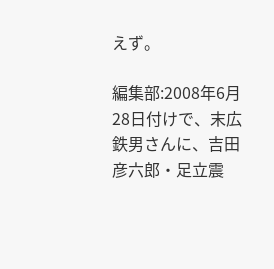えず。

編集部:2008年6月28日付けで、末広鉄男さんに、吉田彦六郎・足立震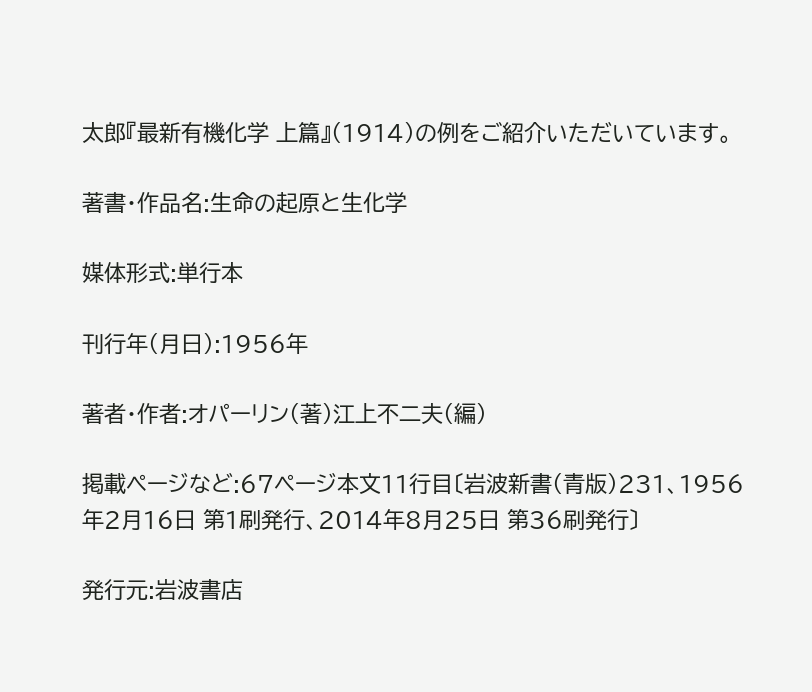太郎『最新有機化学 上篇』(1914)の例をご紹介いただいています。

著書・作品名:生命の起原と生化学

媒体形式:単行本

刊行年(月日):1956年

著者・作者:オパーリン(著)江上不二夫(編)

掲載ページなど:67ページ本文11行目〔岩波新書(青版)231、1956年2月16日 第1刷発行、2014年8月25日 第36刷発行〕

発行元:岩波書店